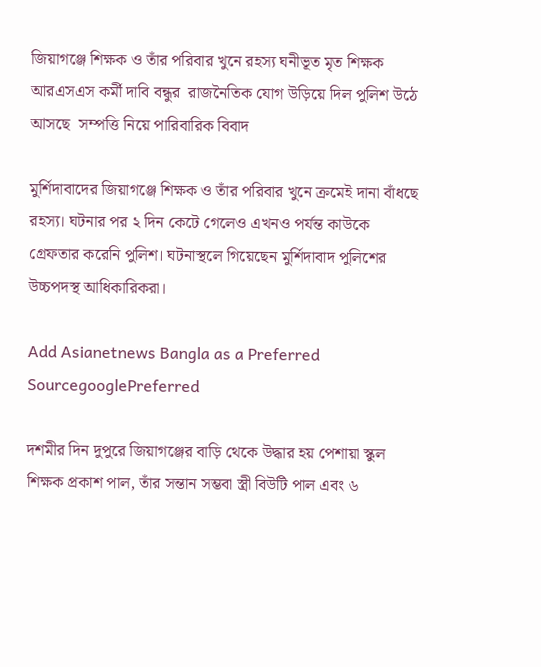জিয়াগঞ্জে শিক্ষক ও তাঁর পরিবার খুনে রহস্য ঘনীভূত মৃত শিক্ষক আরএসএস কর্মী দাবি বন্ধুর  রাজনৈতিক যোগ উড়িয়ে দিল পুলিশ উঠে আসছে  সম্পত্তি নিয়ে পারিবারিক বিবাদ

মুর্শিদাবাদের জিয়াগঞ্জে শিক্ষক ও তাঁর পরিবার খুনে ক্রমেই দানা বাঁধছে রহস্য। ঘটনার পর ২ দিন কেটে গেলেও এখনও পর্যন্ত কাউকে গ্রেফতার করেনি পুলিশ। ঘটনাস্থলে গিয়েছেন মুর্শিদাবাদ পুলিশের উচ্চপদস্থ আধিকারিকরা।

Add Asianetnews Bangla as a Preferred SourcegooglePreferred

দশমীর দিন দুপুরে জিয়াগঞ্জের বাড়ি থেকে উদ্ধার হয় পেশায়া স্কুল শিক্ষক প্রকাশ পাল, তাঁর সন্তান সম্ভবা স্ত্রী বিউটি পাল এবং ৬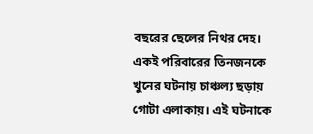বছরের ছেলের নিথর দেহ। একই পরিবারের তিনজনকে খুনের ঘটনায় চাঞ্চল্য ছড়ায় গোটা এলাকায়। এই ঘটনাকে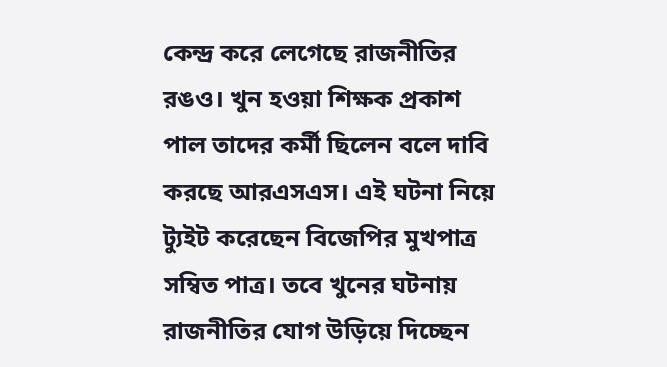কেন্দ্র করে লেগেছে রাজনীতির রঙও। খুন হওয়া শিক্ষক প্রকাশ পাল তাদের কর্মী ছিলেন বলে দাবি করছে আরএসএস। এই ঘটনা নিয়ে ট্যুইট করেছেন বিজেপির মুখপাত্র সম্বিত পাত্র। তবে খুনের ঘটনায় রাজনীতির যোগ উড়িয়ে দিচ্ছেন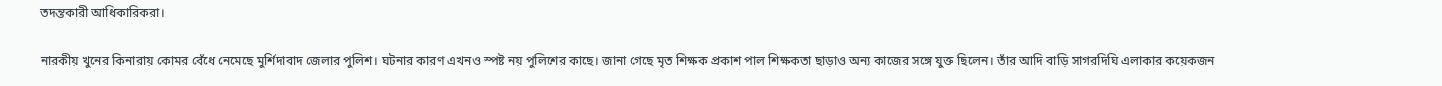তদন্তকারী আধিকারিকরা।

নারকীয় খুনের কিনারায় কোমর বেঁধে নেমেছে মুর্শিদাবাদ জেলার পুলিশ। ঘটনার কারণ এখনও স্পষ্ট নয় পুলিশের কাছে। জানা গেছে মৃত শিক্ষক প্রকাশ পাল শিক্ষকতা ছাড়াও অন্য কাজের সঙ্গে যুক্ত ছিলেন। তাঁর আদি বাড়ি সাগরদিঘি এলাকার কয়েকজন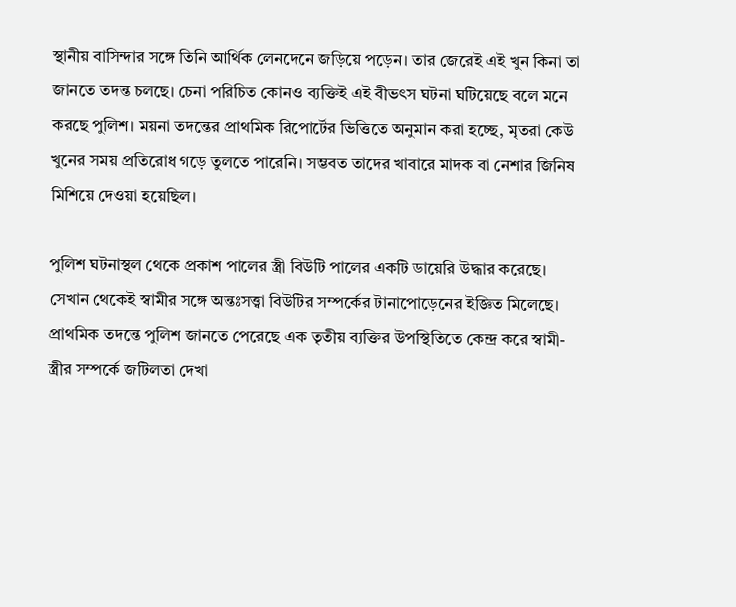স্থানীয় বাসিন্দার সঙ্গে তিনি আর্থিক লেনদেনে জড়িয়ে পড়েন। তার জেরেই এই খুন কিনা তা জানতে তদন্ত চলছে। চেনা পরিচিত কোনও ব্যক্তিই এই বীভৎস ঘটনা ঘটিয়েছে বলে মনে করছে পুলিশ। ময়না তদন্তের প্রাথমিক রিপোর্টের ভিত্তিতে অনুমান করা হচ্ছে, মৃতরা কেউ খুনের সময় প্রতিরোধ গড়ে তুলতে পারেনি। সম্ভবত তাদের খাবারে মাদক বা নেশার জিনিষ মিশিয়ে দেওয়া হয়েছিল।

পুলিশ ঘটনাস্থল থেকে প্রকাশ পালের স্ত্রী বিউটি পালের একটি ডায়েরি উদ্ধার করেছে। সেখান থেকেই স্বামীর সঙ্গে অন্তঃসত্ত্বা বিউটির সম্পর্কের টানাপোড়েনের ইজ্ঞিত মিলেছে। প্রাথমিক তদন্তে পুলিশ জানতে পেরেছে এক তৃতীয় ব্যক্তির উপস্থিতিতে কেন্দ্র করে স্বামী-স্ত্রীর সম্পর্কে জটিলতা দেখা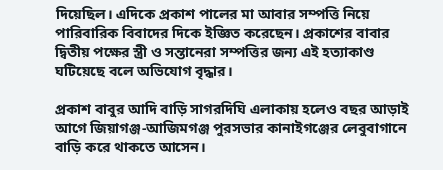দিয়েছিল। এদিকে প্রকাশ পালের মা আবার সম্পত্তি নিয়ে পারিবারিক বিবাদের দিকে ইজ্ঞিত করেছেন। প্রকাশের বাবার দ্বিতীয় পক্ষের স্ত্রী ও সন্তানেরা সম্পত্তির জন্য এই হত্যাকাণ্ড ঘটিয়েছে বলে অভিযোগ বৃদ্ধার।

প্রকাশ বাবুর আদি বাড়ি সাগরদিঘি এলাকায় হলেও বছর আড়াই আগে জিয়াগঞ্জ-আজিমগঞ্জ পুরসভার কানাইগঞ্জের লেবুবাগানে বাড়ি করে থাকতে আসেন।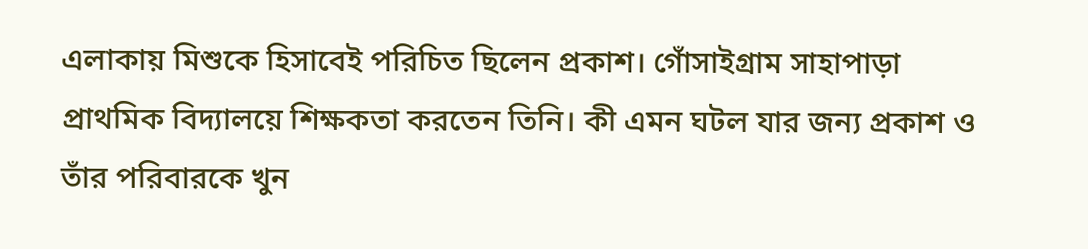এলাকায় মিশুকে হিসাবেই পরিচিত ছিলেন প্রকাশ। গোঁসাইগ্রাম সাহাপাড়া প্রাথমিক বিদ্যালয়ে শিক্ষকতা করতেন তিনি। কী এমন ঘটল যার জন্য প্রকাশ ও তাঁর পরিবারকে খুন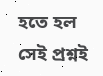হতে হল সেই প্রশ্নই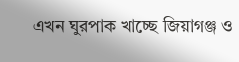এখন ঘুরপাক খাচ্ছে জিয়াগঞ্জ ও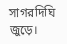সাগরদিঘি জুড়ে।